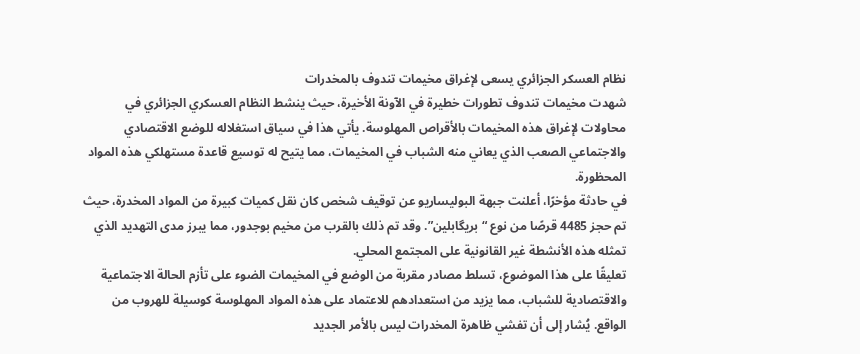نظام العسكر الجزائري يسعى لإغراق مخيمات تندوف بالمخدرات
شهدت مخيمات تندوف تطورات خطيرة في الآونة الأخيرة، حيث ينشط النظام العسكري الجزائري في محاولات لإغراق هذه المخيمات بالأقراص المهلوسة. يأتي هذا في سياق استغلاله للوضع الاقتصادي والاجتماعي الصعب الذي يعاني منه الشباب في المخيمات، مما يتيح له توسيع قاعدة مستهلكي هذه المواد المحظورة.
في حادثة مؤخرًا، أعلنت جبهة البوليساريو عن توقيف شخص كان نقل كميات كبيرة من المواد المخدرة، حيث تم حجز 4485 قرصًا من نوع “بريگابلين”. وقد تم ذلك بالقرب من مخيم بوجدور، مما يبرز مدى التهديد الذي تمثله هذه الأنشطة غير القانونية على المجتمع المحلي.
تعليقًا على هذا الموضوع، تسلط مصادر مقربة من الوضع في المخيمات الضوء على تأزم الحالة الاجتماعية والاقتصادية للشباب، مما يزيد من استعدادهم للاعتماد على هذه المواد المهلوسة كوسيلة للهروب من الواقع. يُشار إلى أن تفشي ظاهرة المخدرات ليس بالأمر الجديد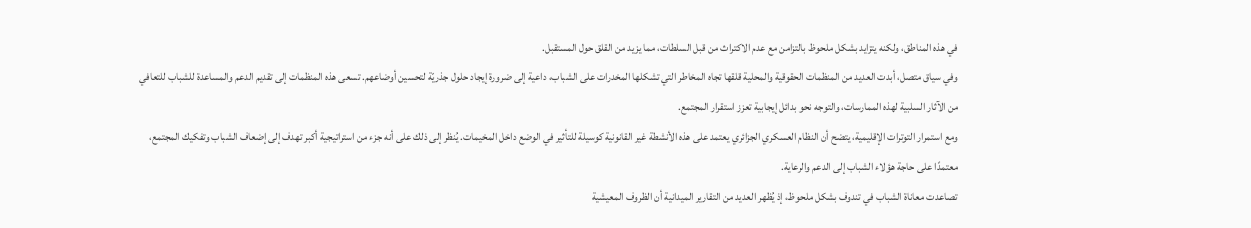في هذه المناطق، ولكنه يتزايد بشكل ملحوظ بالتزامن مع عدم الاكتراث من قبل السلطات، مما يزيد من القلق حول المستقبل.
وفي سياق متصل، أبدت العديد من المنظمات الحقوقية والمحلية قلقها تجاه المخاطر التي تشكلها المخدرات على الشباب، داعية إلى ضرورة إيجاد حلول جذريّة لتحسين أوضاعهم. تسعى هذه المنظمات إلى تقديم الدعم والمساعدة للشباب للتعافي من الآثار السلبية لهذه الممارسات، والتوجه نحو بدائل إيجابية تعزز استقرار المجتمع.
ومع استمرار التوترات الإقليمية، يتضح أن النظام العسكري الجزائري يعتمد على هذه الأنشطة غير القانونية كوسيلة للتأثير في الوضع داخل المخيمات. يُنظر إلى ذلك على أنه جزء من استراتيجية أكبر تهدف إلى إضعاف الشباب وتفكيك المجتمع، معتمدًا على حاجة هؤلاء الشباب إلى الدعم والرعاية.
تصاعدت معاناة الشباب في تندوف بشكل ملحوظ، إذ يُظهر العديد من التقارير الميدانية أن الظروف المعيشية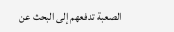الصعبة تدفعهم إلى البحث عن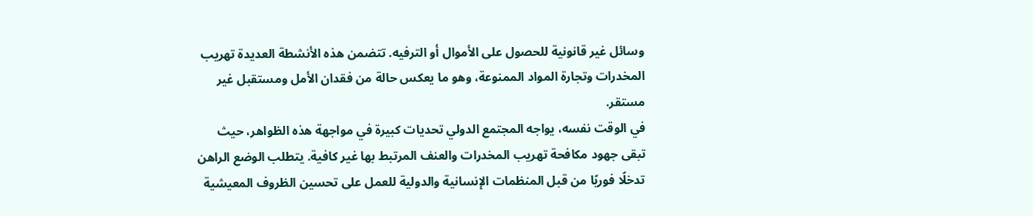وسائل غير قانونية للحصول على الأموال أو الترفيه. تتضمن هذه الأنشطة العديدة تهريب المخدرات وتجارة المواد الممنوعة، وهو ما يعكس حالة من فقدان الأمل ومستقبل غير مستقر.
في الوقت نفسه، يواجه المجتمع الدولي تحديات كبيرة في مواجهة هذه الظواهر، حيث تبقى جهود مكافحة تهريب المخدرات والعنف المرتبط بها غير كافية. يتطلب الوضع الراهن تدخلًا فوريًا من قبل المنظمات الإنسانية والدولية للعمل على تحسين الظروف المعيشية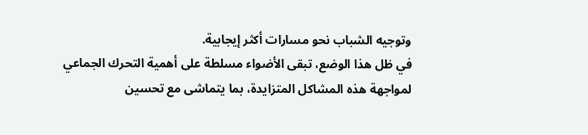وتوجيه الشباب نحو مسارات أكثر إيجابية.
في ظل هذا الوضع، تبقى الأضواء مسلطة على أهمية التحرك الجماعي لمواجهة هذه المشاكل المتزايدة، بما يتماشى مع تحسين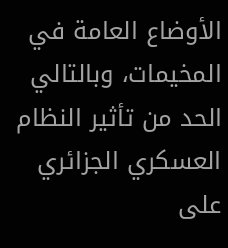الأوضاع العامة في المخيمات، وبالتالي الحد من تأثير النظام العسكري الجزائري على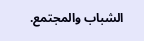الشباب والمجتمع.